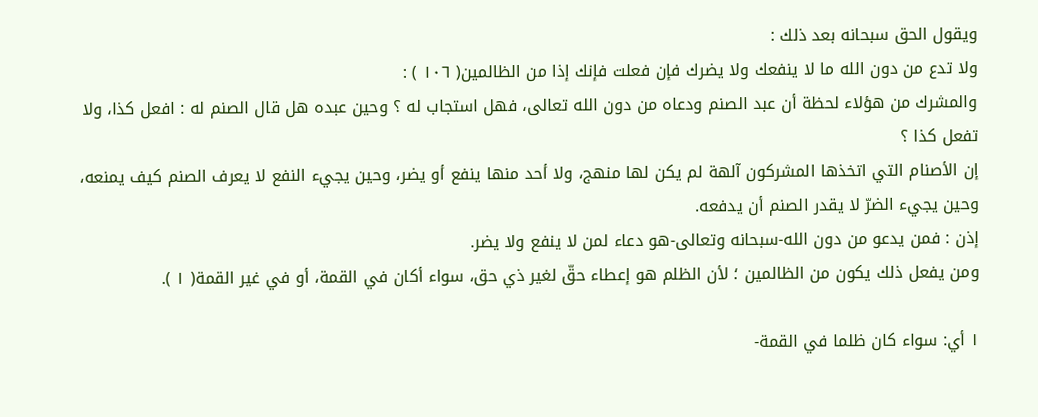ويقول الحق سبحانه بعد ذلك :
ولا تدع من دون الله ما لا ينفعك ولا يضرك فإن فعلت فإنك إذا من الظالمين( ١٠٦ ) :
والمشرك من هؤلاء لحظة أن عبد الصنم ودعاه من دون الله تعالى، فهل استجاب له ؟ وحين عبده هل قال الصنم له : افعل كذا، ولا تفعل كذا ؟
إن الأصنام التي اتخذها المشركون آلهة لم يكن لها منهج، ولا أحد منها ينفع أو يضر، وحين يجيء النفع لا يعرف الصنم كيف يمنعه، وحين يجيء الضرّ لا يقدر الصنم أن يدفعه.
إذن : فمن يدعو من دون الله-سبحانه وتعالى-هو دعاء لمن لا ينفع ولا يضر.
ومن يفعل ذلك يكون من الظالمين ؛ لأن الظلم هو إعطاء حقّ لغير ذي حق، سواء أكان في القمة، أو في غير القمة( ١ ).

١ أي: سواء كان ظلما في القمة-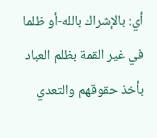أي: بالإشراك بالله-أو ظلما في غير القمة بظلم العباد بأخذ حقوقهم والتعدي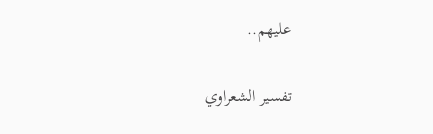عليهم..

تفسير الشعراوي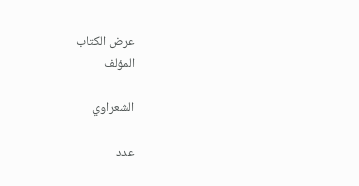عرض الكتاب
المؤلف

الشعراوي

عدد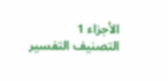الأجزاء 1
التصنيف التفسير